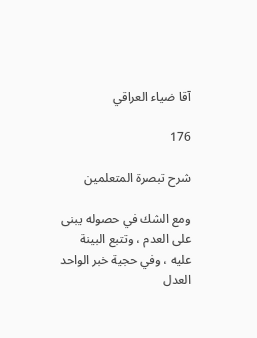آقا ضياء العراقي

176

شرح تبصرة المتعلمين

ومع الشك في حصوله يبنى على العدم ، وتتبع البينة عليه ، وفي حجية خبر الواحد العدل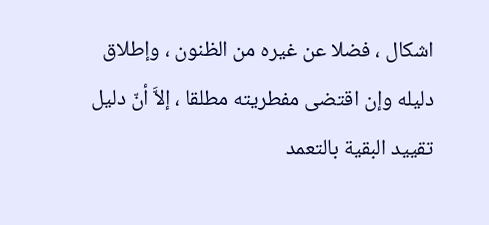اشكال ، فضلا عن غيره من الظنون ، وإطلاق دليله وإن اقتضى مفطريته مطلقا ، إلاَّ أنّ دليل تقييد البقية بالتعمد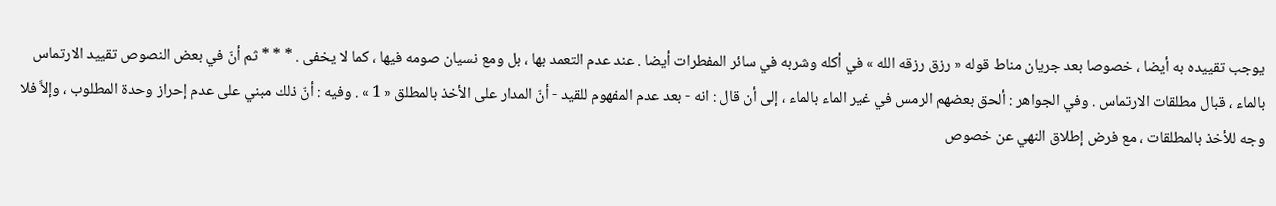يوجب تقييده به أيضا ، خصوصا بعد جريان مناط قوله « رزق رزقه الله » في أكله وشربه في سائر المفطرات أيضا . عند عدم التعمد بها ، بل ومع نسيان صومه فيها ، كما لا يخفى . * * * ثم أنّ في بعض النصوص تقييد الارتماس بالماء ، قبال مطلقات الارتماس . وفي الجواهر : ألحق بعضهم الرمس في غير الماء بالماء ، إلى أن قال : انه - بعد عدم المفهوم للقيد - أنّ المدار على الأخذ بالمطلق « 1 » . وفيه : أنّ ذلك مبني على عدم إحراز وحدة المطلوب ، وإلاَّ فلا وجه للأخذ بالمطلقات ، مع فرض إطلاق النهي عن خصوص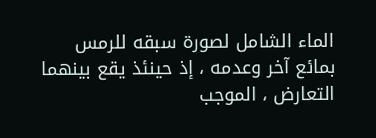الماء الشامل لصورة سبقه للرمس بمائع آخر وعدمه ، إذ حينئذ يقع بينهما التعارض ، الموجب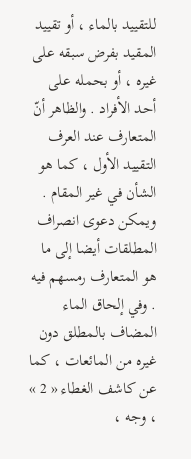للتقييد بالماء ، أو تقييد المقيد بفرض سبقه على غيره ، أو بحمله على أحد الأفراد . والظاهر أنّ المتعارف عند العرف التقييد الأول ، كما هو الشأن في غير المقام . ويمكن دعوى انصراف المطلقات أيضا إلى ما هو المتعارف رمسهم فيه . وفي إلحاق الماء المضاف بالمطلق دون غيره من المائعات ، كما عن كاشف الغطاء « 2 » ، وجه ،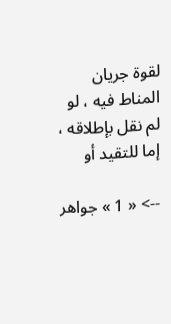لقوة جريان المناط فيه ، لو لم نقل بإطلاقه ، إما للتقيد أو

--> « 1 » جواهر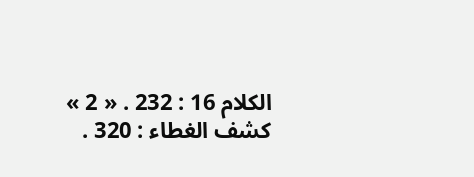الكلام 16 : 232 . « 2 » كشف الغطاء : 320 .